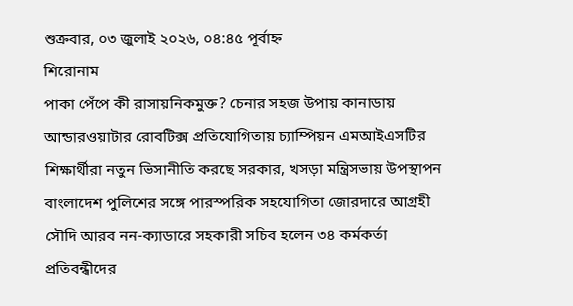শুক্রবার, ০৩ জুলাই ২০২৬, ০৪:৪৫ পূর্বাহ্ন
শিরোনাম
পাকা পেঁপে কী রাসায়নিকমুক্ত? চেনার সহজ উপায় কানাডায় আন্ডারওয়াটার রোবটিক্স প্রতিযোগিতায় চ্যাম্পিয়ন এমআইএসটির শিক্ষার্থীরা নতুন ভিসানীতি করছে সরকার, খসড়া মন্ত্রিসভায় উপস্থাপন বাংলাদেশ পুলিশের সঙ্গে পারস্পরিক সহযোগিতা জোরদারে আগ্রহী সৌদি আরব নন-ক্যাডারে সহকারী সচিব হলেন ৩৪ কর্মকর্তা প্রতিবন্ধীদের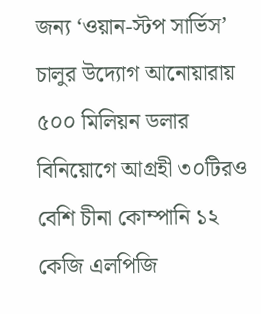জন্য ‘ওয়ান-স্টপ সার্ভিস’ চালুর উদ্যোগ আনোয়ারায় ৫০০ মিলিয়ন ডলার বিনিয়োগে আগ্রহী ৩০টিরও বেশি চীনা কোম্পানি ১২ কেজি এলপিজি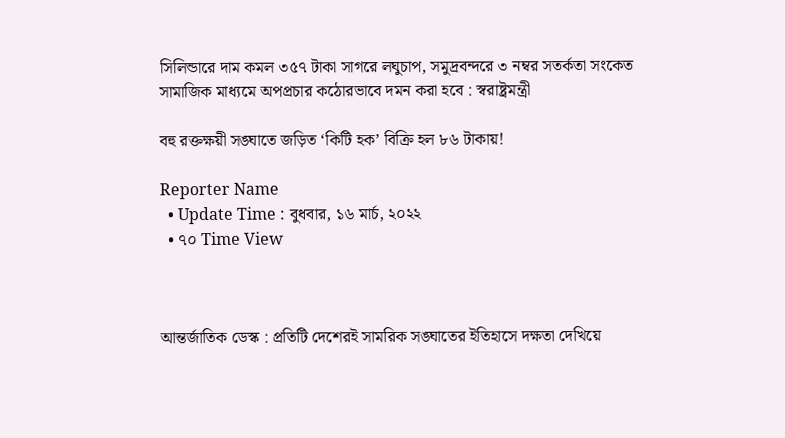সিলিন্ডারে দাম কমল ৩৫৭ টাকা সাগরে লঘুচাপ, সমুদ্রবন্দরে ৩ নম্বর সতর্কতা সংকেত সামাজিক মাধ্যমে অপপ্রচার কঠোরভাবে দমন করা হবে : স্বরাষ্ট্রমন্ত্রী

বহু রক্তক্ষয়ী সঙ্ঘাতে জড়িত ‘কিটি হক’ বিক্রি হল ৮৬ টাকায়!

Reporter Name
  • Update Time : বুধবার, ১৬ মার্চ, ২০২২
  • ৭০ Time View



আন্তর্জাতিক ডেস্ক : প্রতিটি দেশেরই সামরিক সঙ্ঘাতের ইতিহাসে দক্ষতা দেখিয়ে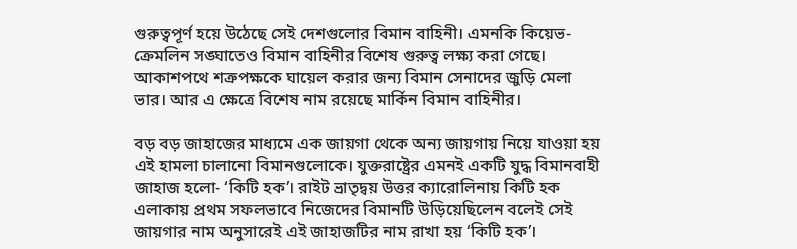গুরুত্বপূর্ণ হয়ে উঠেছে সেই দেশগুলোর বিমান বাহিনী। এমনকি কিয়েভ-ক্রেমলিন সঙ্ঘাতেও বিমান বাহিনীর বিশেষ গুরুত্ব লক্ষ্য করা গেছে। আকাশপথে শত্রুপক্ষকে ঘায়েল করার জন্য বিমান সেনাদের জুড়ি মেলা ভার। আর এ ক্ষেত্রে বিশেষ নাম রয়েছে মার্কিন বিমান বাহিনীর।

বড় বড় জাহাজের মাধ্যমে এক জায়গা থেকে অন্য জায়গায় নিয়ে যাওয়া হয় এই হামলা চালানো বিমানগুলোকে। যুক্তরাষ্ট্রের এমনই একটি যুদ্ধ বিমানবাহী জাহাজ হলো- ‘কিটি হক’। রাইট ভ্রাতৃদ্বয় উত্তর ক্যারোলিনায় কিটি হক এলাকায় প্রথম সফলভাবে নিজেদের বিমানটি উড়িয়েছিলেন বলেই সেই জায়গার নাম অনুসারেই এই জাহাজটির নাম রাখা হয় ‘কিটি হক’।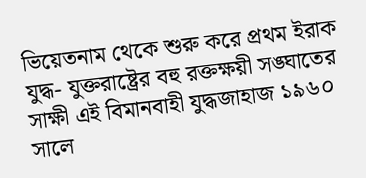ভিয়েতনাম থেকে শুরু করে প্রথম ইরাক যুদ্ধ- যুক্তরাষ্ট্রের বহু রক্তক্ষয়ী সঙ্ঘাতের সাক্ষী এই বিমানবাহী যুদ্ধজাহাজ ১৯৬০ সালে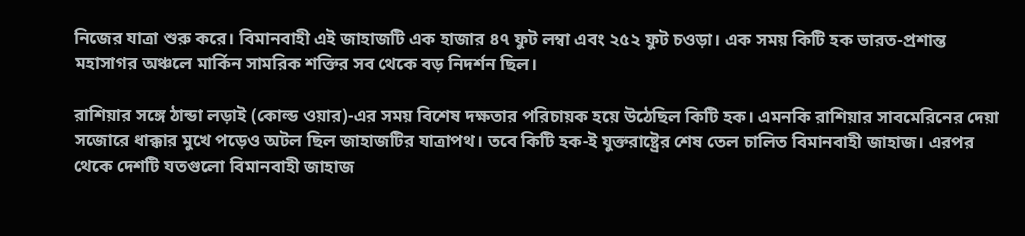নিজের যাত্রা শুরু করে। বিমানবাহী এই জাহাজটি এক হাজার ৪৭ ফুট লম্বা এবং ২৫২ ফুট চওড়া। এক সময় কিটি হক ভারত-প্রশান্ত মহাসাগর অঞ্চলে মার্কিন সামরিক শক্তির সব থেকে বড় নিদর্শন ছিল।

রাশিয়ার সঙ্গে ঠান্ডা লড়াই (কোল্ড ওয়ার)-এর সময় বিশেষ দক্ষতার পরিচায়ক হয়ে উঠেছিল কিটি হক। এমনকি রাশিয়ার সাবমেরিনের দেয়া সজোরে ধাক্কার মুখে পড়েও অটল ছিল জাহাজটির যাত্রাপথ। তবে কিটি হক-ই যুক্তরাষ্ট্রের শেষ তেল চালিত বিমানবাহী জাহাজ। এরপর থেকে দেশটি যতগুলো বিমানবাহী জাহাজ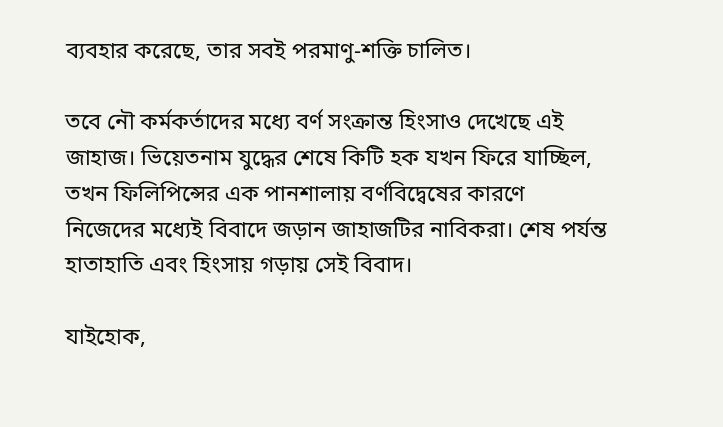ব্যবহার করেছে, তার সবই পরমাণু-শক্তি চালিত।

তবে নৌ কর্মকর্তাদের মধ্যে বর্ণ সংক্রান্ত হিংসাও দেখেছে এই জাহাজ। ভিয়েতনাম যুদ্ধের শেষে কিটি হক যখন ফিরে যাচ্ছিল, তখন ফিলিপিন্সের এক পানশালায় বর্ণবিদ্বেষের কারণে নিজেদের মধ্যেই বিবাদে জড়ান জাহাজটির নাবিকরা। শেষ পর্যন্ত হাতাহাতি এবং হিংসায় গড়ায় সেই বিবাদ।

যাইহোক,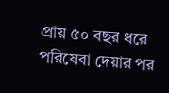প্রায় ৫০ বছর ধরে পরিষেবা দেয়ার পর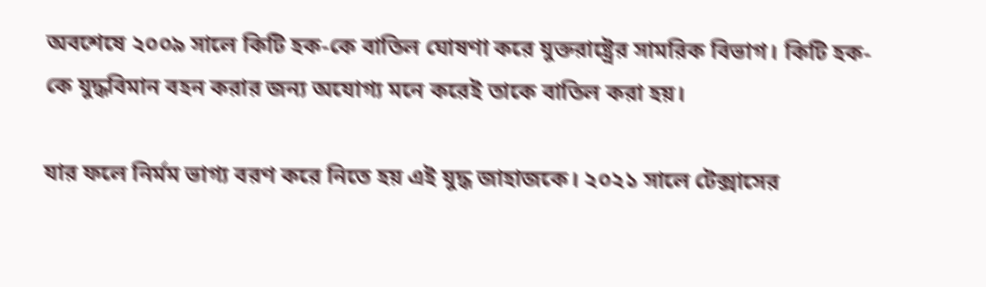অবশেষে ২০০৯ সালে কিটি হক-কে বাতিল ঘোষণা করে যুক্তরাষ্ট্রের সামরিক বিভাগ। কিটি হক-কে যুদ্ধবিমান বহন করার জন্য অযোগ্য মনে করেই তাকে বাতিল করা হয়।

যার ফলে নির্মম ভাগ্য বরণ করে নিতে হয় এই যুদ্ধ জাহাজকে। ২০২১ সালে টেক্সাসের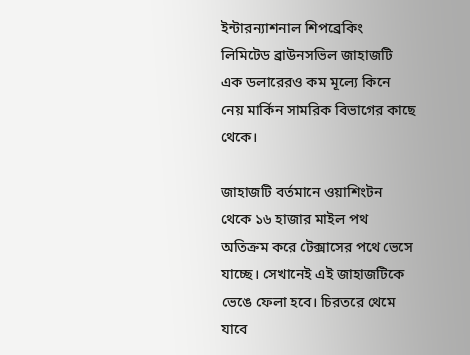ইন্টারন্যাশনাল শিপব্রেকিং লিমিটেড ব্রাউনসভিল জাহাজটি এক ডলারেরও কম মূল্যে কিনে নেয় মার্কিন সামরিক বিভাগের কাছে থেকে।

জাহাজটি বর্তমানে ওয়াশিংটন থেকে ১৬ হাজার মাইল পথ অতিক্রম করে টেক্সাসের পথে ভেসে যাচ্ছে। সেখানেই এই জাহাজটিকে ভেঙে ফেলা হবে। চিরতরে থেমে যাবে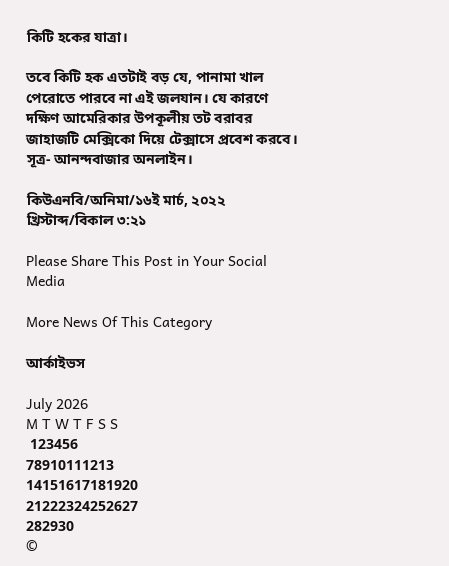কিটি হকের যাত্রা।

তবে কিটি হক এতটাই বড় যে, পানামা খাল পেরোতে পারবে না এই জলযান। যে কারণে দক্ষিণ আমেরিকার উপকূলীয় তট বরাবর জাহাজটি মেক্সিকো দিয়ে টেক্সাসে প্রবেশ করবে। সূত্র- আনন্দবাজার অনলাইন।

কিউএনবি/অনিমা/১৬ই মার্চ, ২০২২ খ্রিস্টাব্দ/বিকাল ৩:২১

Please Share This Post in Your Social Media

More News Of This Category

আর্কাইভস

July 2026
M T W T F S S
 123456
78910111213
14151617181920
21222324252627
282930
©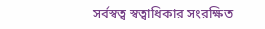সর্বস্বত্ব স্বত্বাধিকার সংরক্ষিত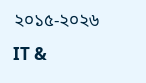২০১৫-২০২৬
IT &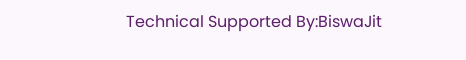Technical Supported By:BiswaJit